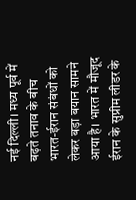नई दिल्ली। मध्य पूर्व में बढ़ते तनाव के बीच भारत-ईरान संबंधों को लेकर बड़ा बयान सामने आया है। भारत में मौजूद ईरान के सुप्रीम लीडर के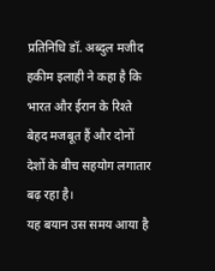प्रतिनिधि डॉ. अब्दुल मजीद हकीम इलाही ने कहा है कि भारत और ईरान के रिश्ते बेहद मजबूत हैं और दोनों देशों के बीच सहयोग लगातार बढ़ रहा है।
यह बयान उस समय आया है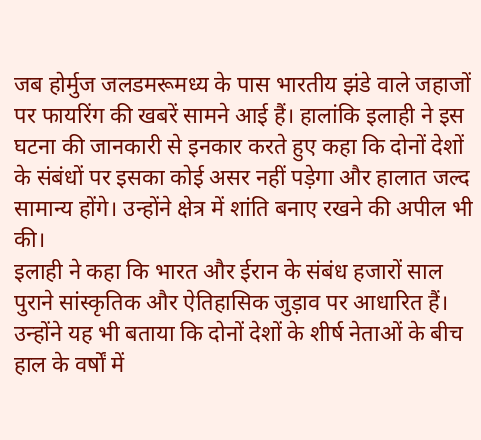जब होर्मुज जलडमरूमध्य के पास भारतीय झंडे वाले जहाजों पर फायरिंग की खबरें सामने आई हैं। हालांकि इलाही ने इस घटना की जानकारी से इनकार करते हुए कहा कि दोनों देशों के संबंधों पर इसका कोई असर नहीं पड़ेगा और हालात जल्द सामान्य होंगे। उन्होंने क्षेत्र में शांति बनाए रखने की अपील भी की।
इलाही ने कहा कि भारत और ईरान के संबंध हजारों साल पुराने सांस्कृतिक और ऐतिहासिक जुड़ाव पर आधारित हैं। उन्होंने यह भी बताया कि दोनों देशों के शीर्ष नेताओं के बीच हाल के वर्षों में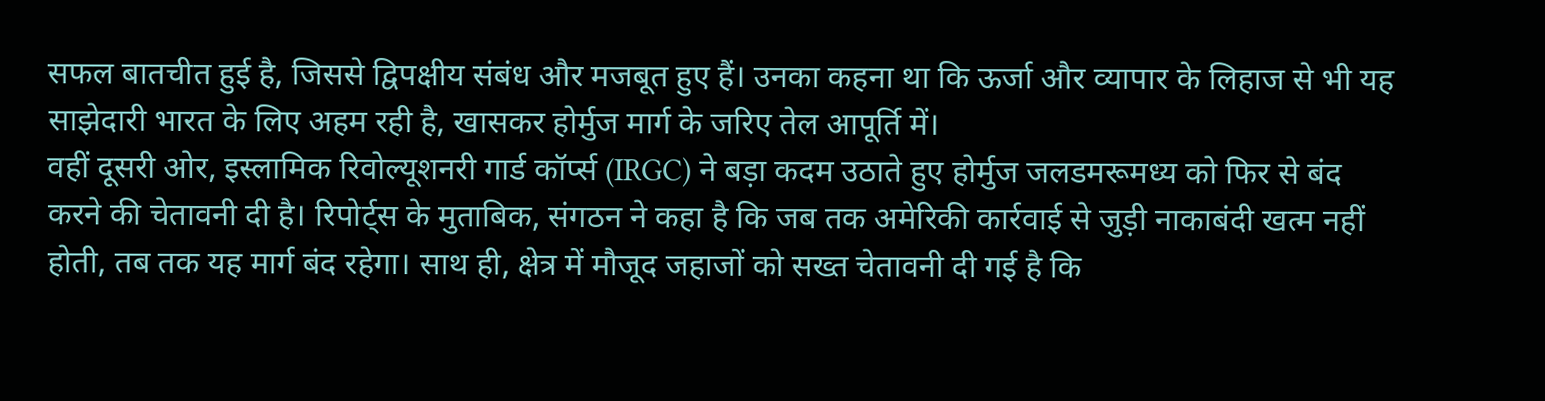सफल बातचीत हुई है, जिससे द्विपक्षीय संबंध और मजबूत हुए हैं। उनका कहना था कि ऊर्जा और व्यापार के लिहाज से भी यह साझेदारी भारत के लिए अहम रही है, खासकर होर्मुज मार्ग के जरिए तेल आपूर्ति में।
वहीं दूसरी ओर, इस्लामिक रिवोल्यूशनरी गार्ड कॉर्प्स (IRGC) ने बड़ा कदम उठाते हुए होर्मुज जलडमरूमध्य को फिर से बंद करने की चेतावनी दी है। रिपोर्ट्स के मुताबिक, संगठन ने कहा है कि जब तक अमेरिकी कार्रवाई से जुड़ी नाकाबंदी खत्म नहीं होती, तब तक यह मार्ग बंद रहेगा। साथ ही, क्षेत्र में मौजूद जहाजों को सख्त चेतावनी दी गई है कि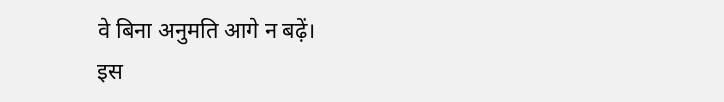वे बिना अनुमति आगे न बढ़ें।
इस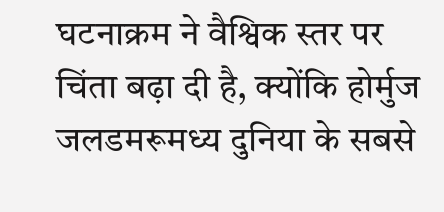घटनाक्रम ने वैश्विक स्तर पर चिंता बढ़ा दी है, क्योंकि होर्मुज जलडमरूमध्य दुनिया के सबसे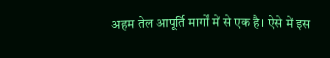अहम तेल आपूर्ति मार्गों में से एक है। ऐसे में इस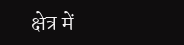क्षेत्र में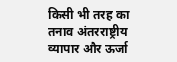किसी भी तरह का तनाव अंतरराष्ट्रीय व्यापार और ऊर्जा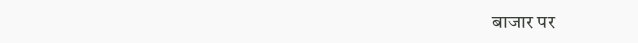बाजार पर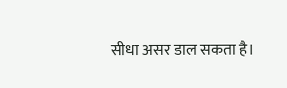सीधा असर डाल सकता है।